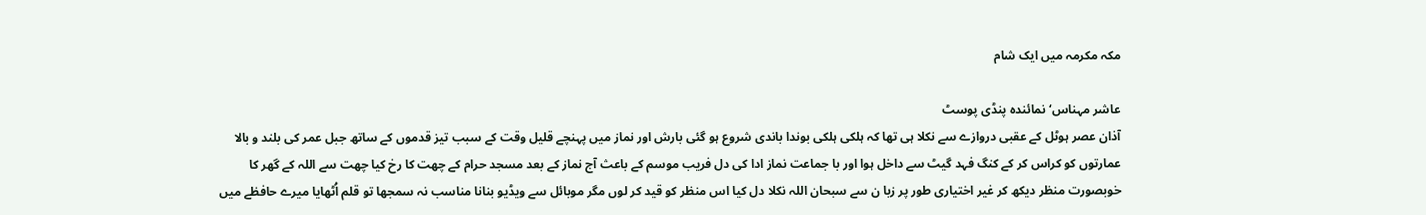مکہ مکرمہ میں ایک شام

عاشر مہناس‘ نمائندہ پنڈی پوسٹ
آذان عصر ہوٹل کے عقبی دروازے سے نکلا ہی تھا کہ ہلکی ہلکی بوندا باندی شروع ہو گئی بارش اور نماز میں پہنچے قلیل وقت کے سبب تیز قدموں کے ساتھ جبل عمر کی بلند و بالا عمارتوں کو کراس کر کے کنگ فہد گیٹ سے داخل ہوا اور با جماعت نماز ادا کی دل فریب موسم کے باعث آج نماز کے بعد مسجد حرام کے چھت کا رخ کیا چھت سے اللہ کے گھر کا خوبصورت منظر دیکھ کر غیر اختیاری طور پر زبا ن سے سبحان اللہ نکلا دل کیا اس منظر کو قید کر لوں مگر موبائل سے ویڈیو بنانا مناسب نہ سمجھا تو قلم اُٹھایا میرے حافظے میں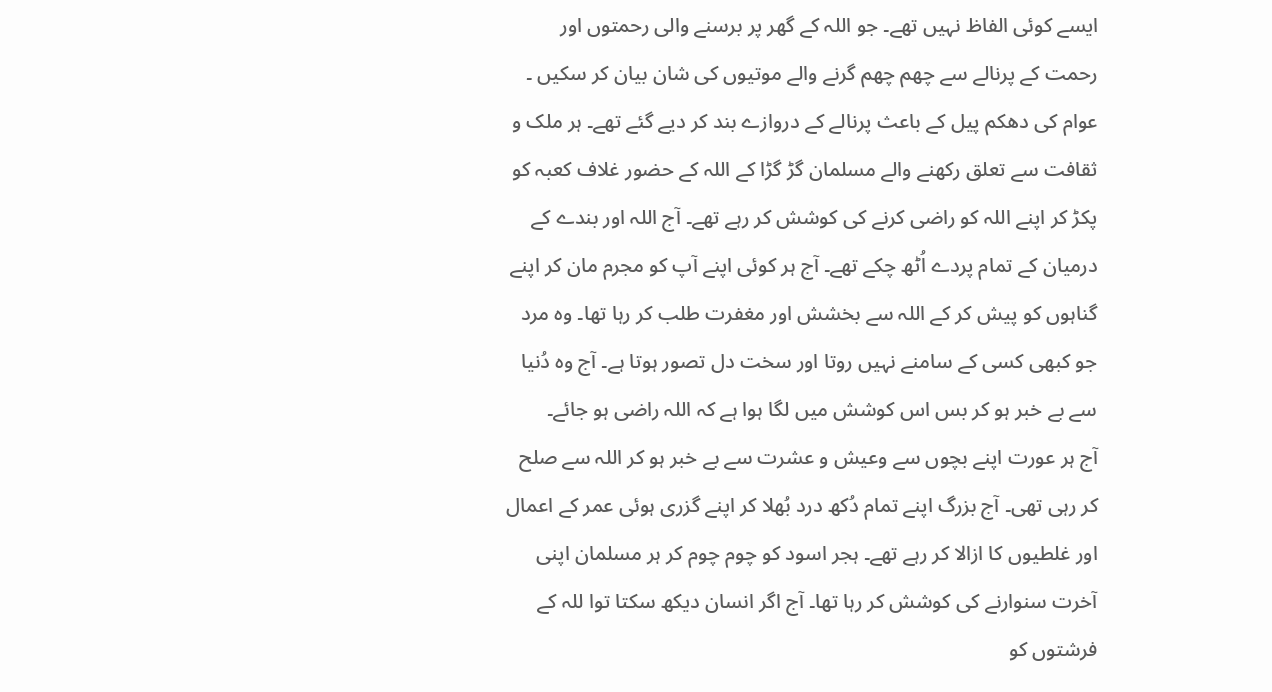ایسے کوئی الفاظ نہیں تھے۔ جو اللہ کے گھر پر برسنے والی رحمتوں اور رحمت کے پرنالے سے چھم چھم گرنے والے موتیوں کی شان بیان کر سکیں ۔ عوام کی دھکم پیل کے باعث پرنالے کے دروازے بند کر دیے گئے تھے۔ ہر ملک و ثقافت سے تعلق رکھنے والے مسلمان گڑ گڑا کے اللہ کے حضور غلاف کعبہ کو پکڑ کر اپنے اللہ کو راضی کرنے کی کوشش کر رہے تھے۔ آج اللہ اور بندے کے درمیان کے تمام پردے اُٹھ چکے تھے۔ آج ہر کوئی اپنے آپ کو مجرم مان کر اپنے گناہوں کو پیش کر کے اللہ سے بخشش اور مغفرت طلب کر رہا تھا۔ وہ مرد جو کبھی کسی کے سامنے نہیں روتا اور سخت دل تصور ہوتا ہے۔ آج وہ دُنیا سے بے خبر ہو کر بس اس کوشش میں لگا ہوا ہے کہ اللہ راضی ہو جائے۔
آج ہر عورت اپنے بچوں سے وعیش و عشرت سے بے خبر ہو کر اللہ سے صلح کر رہی تھی۔ آج بزرگ اپنے تمام دُکھ درد بُھلا کر اپنے گزری ہوئی عمر کے اعمال اور غلطیوں کا ازالا کر رہے تھے۔ ہجر اسود کو چوم چوم کر ہر مسلمان اپنی آخرت سنوارنے کی کوشش کر رہا تھا۔ آج اگر انسان دیکھ سکتا توا للہ کے فرشتوں کو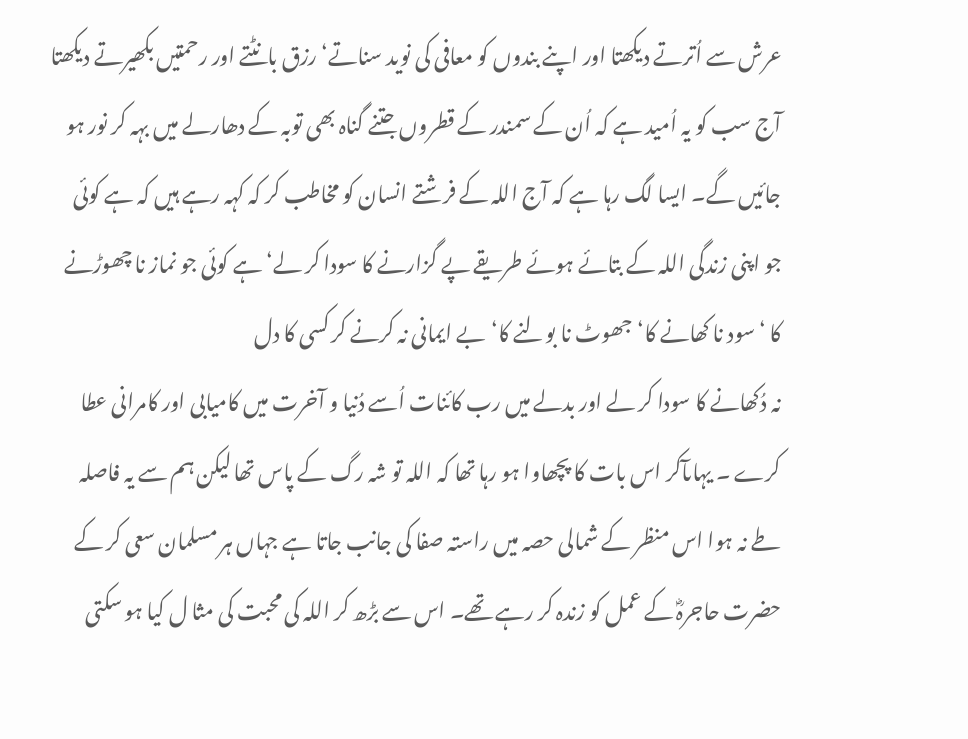عرش سے اُترتے دیکھتا اور اپنے بندوں کو معافی کی نوید سناتے‘رزق بانٹتے اور رحمتیں بکھیرتے دیکھتا آج سب کو یہ اُمید ہے کہ اُن کے سمندر کے قطروں جتنے گناہ بھی توبہ کے دھارلے میں بہہ کر نور ہو جائیں گے۔ ایسا لگ رہا ہے کہ آج اللہ کے فرشتے انسان کو مخاطب کر کہ کہہ رہے ہیں کہ ہے کوئی جو اپنی زندگی اللہ کے بتائے ہوئے طریقے پے گزارنے کا سودا کر لے‘ ہے کوئی جو نماز نا چھوڑنے کا ‘سود نا کھانے کا‘جھوٹ نا بولنے کا‘بے ایمانی نہ کرنے کر کسی کا دل
نہ دُکھانے کا سودا کر لے اور بدلے میں رب کائنات اُسے دُنیا و آخرت میں کامیابی اور کامرانی عطا کرے ۔ یہاںآکر اس بات کا پچھاوا ہو رہا تھا کہ اللہ تو شہ رگ کے پاس تھا لیکن ہم سے یہ فاصلہ طے نہ ہوا اس منظر کے شمالی حصہ میں راستہ صفا کی جانب جاتا ہے جہاں ہر مسلمان سعی کر کے حضرت حاجرہؓ کے عمل کو زندہ کر رہے تھے۔ اس سے بڑھ کر اللہ کی محبت کی مثا ل کیا ہو سکتی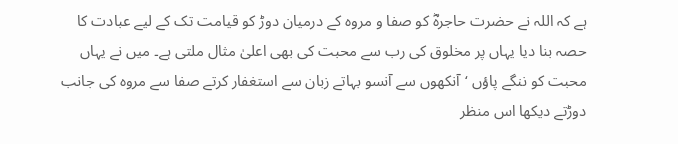ہے کہ اللہ نے حضرت حاجرہؓ کو صفا و مروہ کے درمیان دوڑ کو قیامت تک کے لیے عبادت کا حصہ بنا دیا یہاں پر مخلوق کی رب سے محبت کی بھی اعلیٰ مثال ملتی ہے۔ میں نے یہاں محبت کو ننگے پاؤں ‘آنکھوں سے آنسو بہاتے زبان سے استغفار کرتے صفا سے مروہ کی جانب دوڑتے دیکھا اس منظر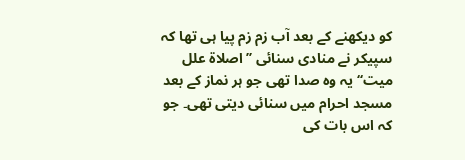کو دیکھنے کے بعد آب زم زم پیا ہی تھا کہ سپیکر نے منادی سنائی ’’اصلاۃ علل میت‘‘ یہ وہ صدا تھی جو ہر نماز کے بعد مسجد احرام میں سنائی دیتی تھی۔ جو کہ اس بات کی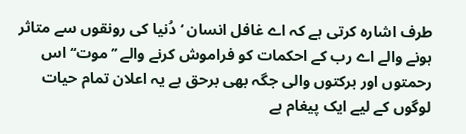طرف اشارہ کرتی ہے کہ اے غافل انسان ‘دُنیا کی رونقوں سے متاثر ہونے والے اے رب کے احکمات کو فراموش کرنے والے ’’موت‘‘ اس رحمتوں اور برکتوں والی جگہ بھی برحق ہے یہ اعلان تمام حیات لوگوں کے لیے ایک پیغام ہے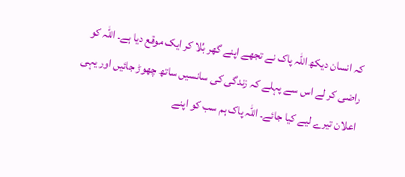کہ انسان دیکھ اللہ پاک نے تجھے اپنے گھر بُلا کر ایک موقع دیا ہے۔ اللہ کو راضی کر لے اس سے پہلے کہ زندگی کی سانسیں ساتھ چھوڑ جائیں اور یہی اعلان تیرے لیے کیا جائے۔ اللہ پاک ہم سب کو اپنے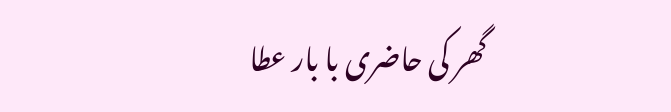گھر کی حاضری با بار عطا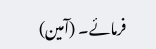فرمائے۔ (آمین)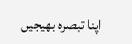اپنا تبصرہ بھیجیں